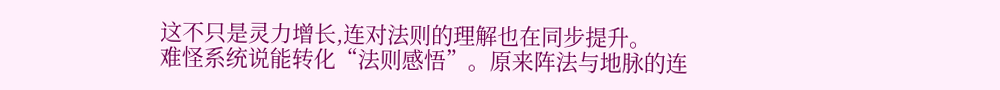这不只是灵力增长,连对法则的理解也在同步提升。
难怪系统说能转化“法则感悟”。原来阵法与地脉的连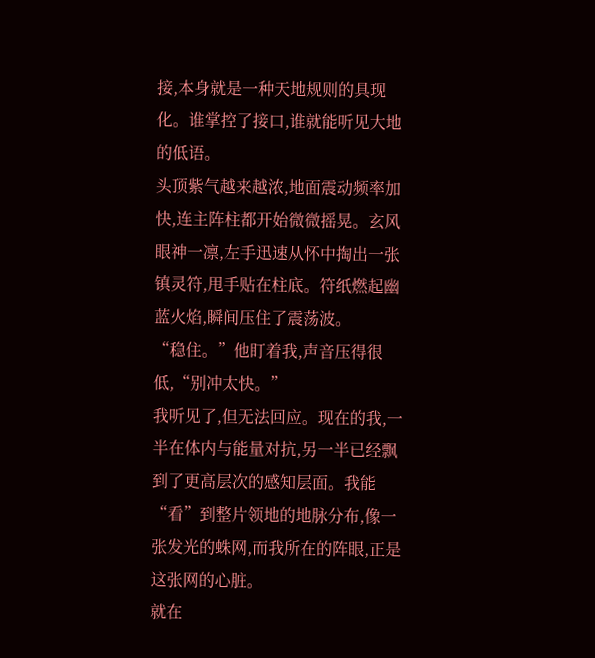接,本身就是一种天地规则的具现化。谁掌控了接口,谁就能听见大地的低语。
头顶紫气越来越浓,地面震动频率加快,连主阵柱都开始微微摇晃。玄风眼神一凛,左手迅速从怀中掏出一张镇灵符,甩手贴在柱底。符纸燃起幽蓝火焰,瞬间压住了震荡波。
“稳住。”他盯着我,声音压得很低,“别冲太快。”
我听见了,但无法回应。现在的我,一半在体内与能量对抗,另一半已经飘到了更高层次的感知层面。我能“看”到整片领地的地脉分布,像一张发光的蛛网,而我所在的阵眼,正是这张网的心脏。
就在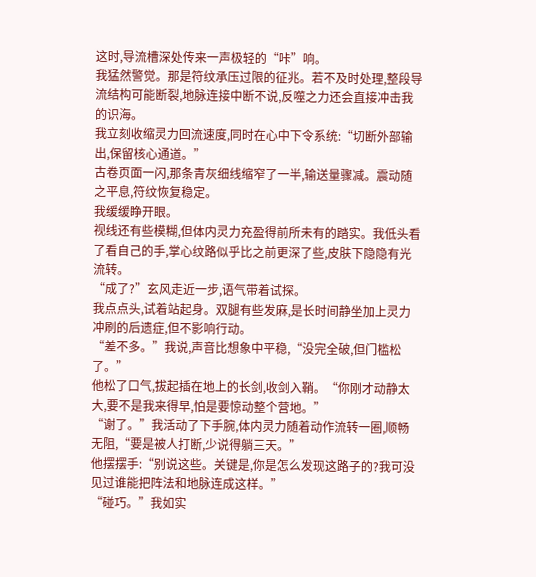这时,导流槽深处传来一声极轻的“咔”响。
我猛然警觉。那是符纹承压过限的征兆。若不及时处理,整段导流结构可能断裂,地脉连接中断不说,反噬之力还会直接冲击我的识海。
我立刻收缩灵力回流速度,同时在心中下令系统:“切断外部输出,保留核心通道。”
古卷页面一闪,那条青灰细线缩窄了一半,输送量骤减。震动随之平息,符纹恢复稳定。
我缓缓睁开眼。
视线还有些模糊,但体内灵力充盈得前所未有的踏实。我低头看了看自己的手,掌心纹路似乎比之前更深了些,皮肤下隐隐有光流转。
“成了?”玄风走近一步,语气带着试探。
我点点头,试着站起身。双腿有些发麻,是长时间静坐加上灵力冲刷的后遗症,但不影响行动。
“差不多。”我说,声音比想象中平稳,“没完全破,但门槛松了。”
他松了口气,拔起插在地上的长剑,收剑入鞘。“你刚才动静太大,要不是我来得早,怕是要惊动整个营地。”
“谢了。”我活动了下手腕,体内灵力随着动作流转一圈,顺畅无阻,“要是被人打断,少说得躺三天。”
他摆摆手:“别说这些。关键是,你是怎么发现这路子的?我可没见过谁能把阵法和地脉连成这样。”
“碰巧。”我如实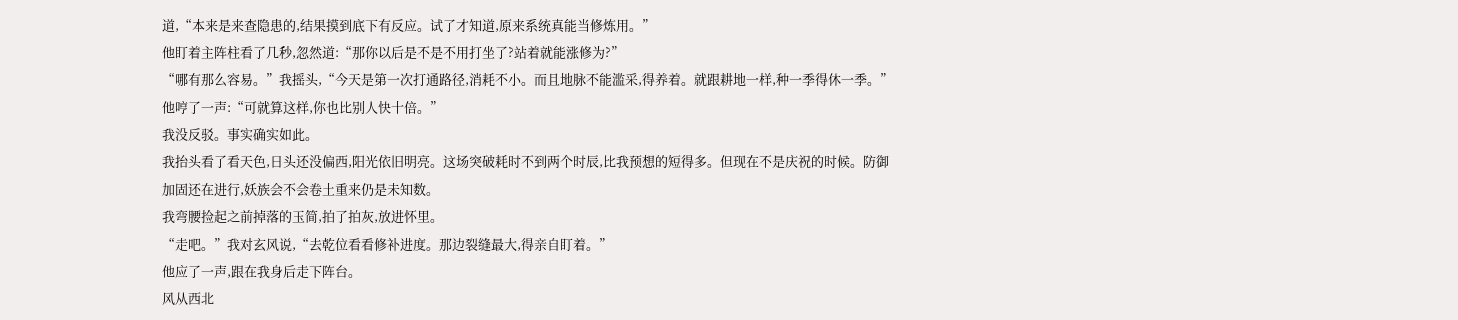道,“本来是来查隐患的,结果摸到底下有反应。试了才知道,原来系统真能当修炼用。”
他盯着主阵柱看了几秒,忽然道:“那你以后是不是不用打坐了?站着就能涨修为?”
“哪有那么容易。”我摇头,“今天是第一次打通路径,消耗不小。而且地脉不能滥采,得养着。就跟耕地一样,种一季得休一季。”
他哼了一声:“可就算这样,你也比别人快十倍。”
我没反驳。事实确实如此。
我抬头看了看天色,日头还没偏西,阳光依旧明亮。这场突破耗时不到两个时辰,比我预想的短得多。但现在不是庆祝的时候。防御加固还在进行,妖族会不会卷土重来仍是未知数。
我弯腰捡起之前掉落的玉简,拍了拍灰,放进怀里。
“走吧。”我对玄风说,“去乾位看看修补进度。那边裂缝最大,得亲自盯着。”
他应了一声,跟在我身后走下阵台。
风从西北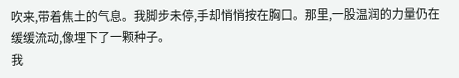吹来,带着焦土的气息。我脚步未停,手却悄悄按在胸口。那里,一股温润的力量仍在缓缓流动,像埋下了一颗种子。
我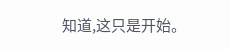知道,这只是开始。